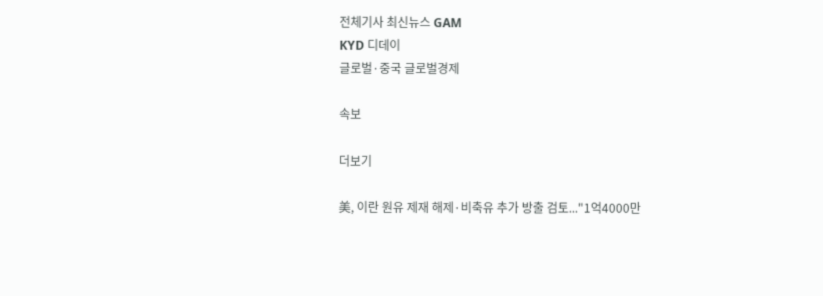전체기사 최신뉴스 GAM
KYD 디데이
글로벌·중국 글로벌경제

속보

더보기

美, 이란 원유 제재 해제·비축유 추가 방출 검토..."1억4000만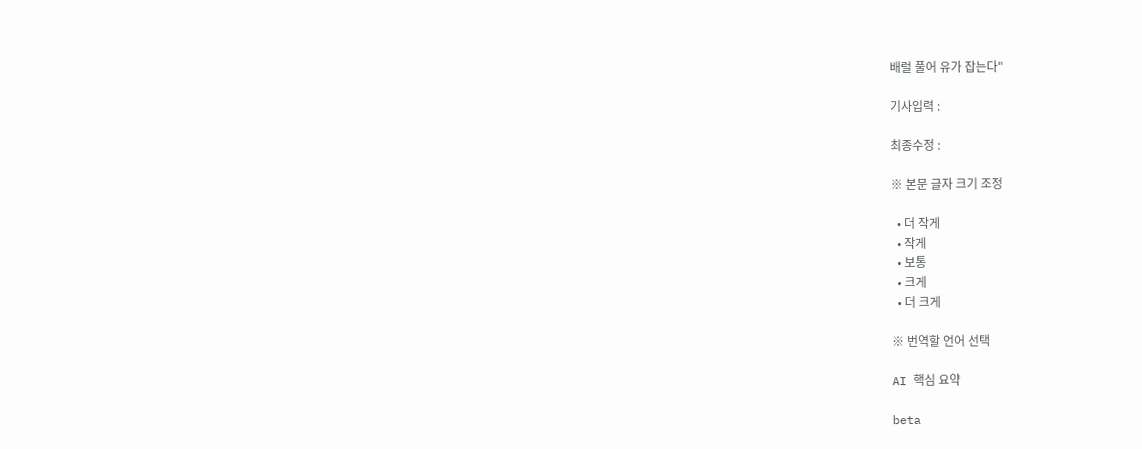배럴 풀어 유가 잡는다"

기사입력 :

최종수정 :

※ 본문 글자 크기 조정

  • 더 작게
  • 작게
  • 보통
  • 크게
  • 더 크게

※ 번역할 언어 선택

AI 핵심 요약

beta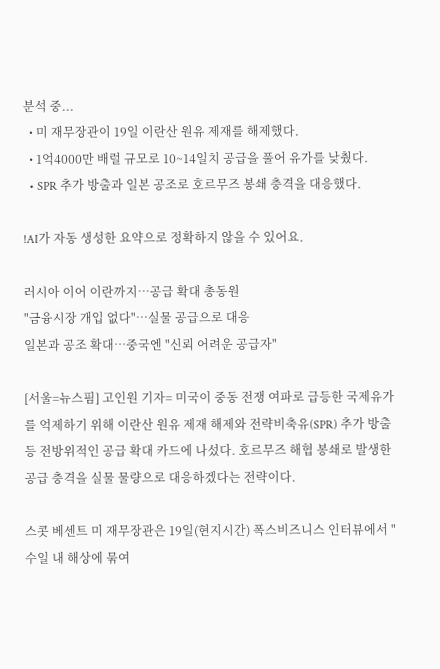분석 중...
  • 미 재무장관이 19일 이란산 원유 제재를 해제했다.
  • 1억4000만 배럴 규모로 10~14일치 공급을 풀어 유가를 낮췄다.
  • SPR 추가 방출과 일본 공조로 호르무즈 봉쇄 충격을 대응했다.

!AI가 자동 생성한 요약으로 정확하지 않을 수 있어요.

러시아 이어 이란까지…공급 확대 총동원
"금융시장 개입 없다"…실물 공급으로 대응
일본과 공조 확대…중국엔 "신뢰 어려운 공급자"

[서울=뉴스핌] 고인원 기자= 미국이 중동 전쟁 여파로 급등한 국제유가를 억제하기 위해 이란산 원유 제재 해제와 전략비축유(SPR) 추가 방출 등 전방위적인 공급 확대 카드에 나섰다. 호르무즈 해협 봉쇄로 발생한 공급 충격을 실물 물량으로 대응하겠다는 전략이다.

스콧 베센트 미 재무장관은 19일(현지시간) 폭스비즈니스 인터뷰에서 "수일 내 해상에 묶여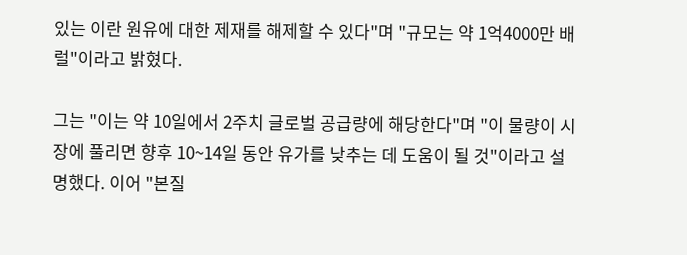있는 이란 원유에 대한 제재를 해제할 수 있다"며 "규모는 약 1억4000만 배럴"이라고 밝혔다.

그는 "이는 약 10일에서 2주치 글로벌 공급량에 해당한다"며 "이 물량이 시장에 풀리면 향후 10~14일 동안 유가를 낮추는 데 도움이 될 것"이라고 설명했다. 이어 "본질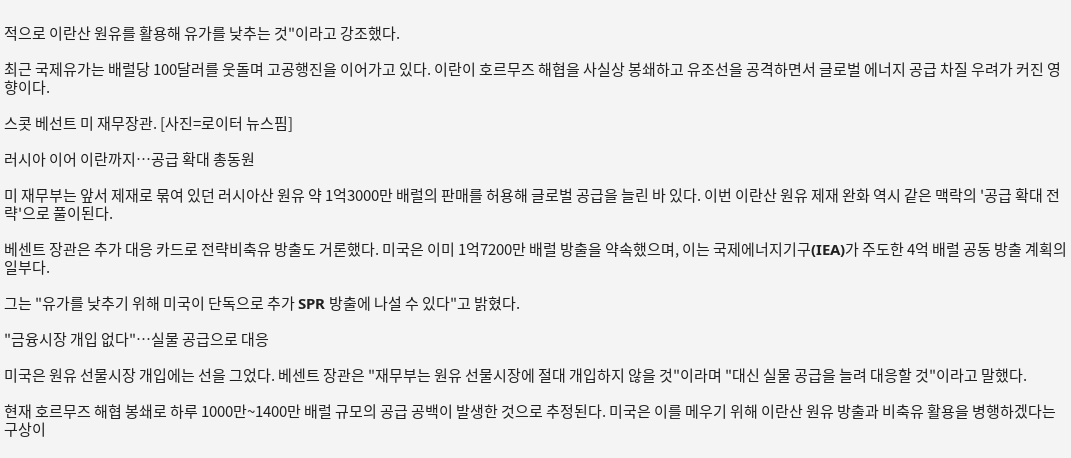적으로 이란산 원유를 활용해 유가를 낮추는 것"이라고 강조했다.

최근 국제유가는 배럴당 100달러를 웃돌며 고공행진을 이어가고 있다. 이란이 호르무즈 해협을 사실상 봉쇄하고 유조선을 공격하면서 글로벌 에너지 공급 차질 우려가 커진 영향이다.

스콧 베선트 미 재무장관. [사진=로이터 뉴스핌]

러시아 이어 이란까지…공급 확대 총동원

미 재무부는 앞서 제재로 묶여 있던 러시아산 원유 약 1억3000만 배럴의 판매를 허용해 글로벌 공급을 늘린 바 있다. 이번 이란산 원유 제재 완화 역시 같은 맥락의 '공급 확대 전략'으로 풀이된다.

베센트 장관은 추가 대응 카드로 전략비축유 방출도 거론했다. 미국은 이미 1억7200만 배럴 방출을 약속했으며, 이는 국제에너지기구(IEA)가 주도한 4억 배럴 공동 방출 계획의 일부다.

그는 "유가를 낮추기 위해 미국이 단독으로 추가 SPR 방출에 나설 수 있다"고 밝혔다.

"금융시장 개입 없다"…실물 공급으로 대응

미국은 원유 선물시장 개입에는 선을 그었다. 베센트 장관은 "재무부는 원유 선물시장에 절대 개입하지 않을 것"이라며 "대신 실물 공급을 늘려 대응할 것"이라고 말했다.

현재 호르무즈 해협 봉쇄로 하루 1000만~1400만 배럴 규모의 공급 공백이 발생한 것으로 추정된다. 미국은 이를 메우기 위해 이란산 원유 방출과 비축유 활용을 병행하겠다는 구상이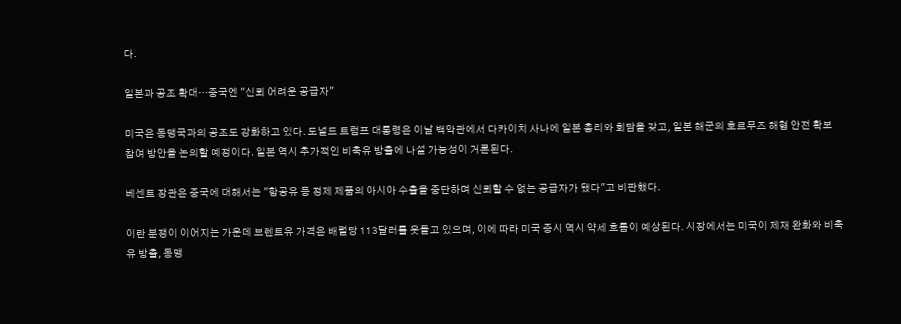다.

일본과 공조 확대…중국엔 "신뢰 어려운 공급자"

미국은 동맹국과의 공조도 강화하고 있다. 도널드 트럼프 대통령은 이날 백악관에서 다카이치 사나에 일본 총리와 회담을 갖고, 일본 해군의 호르무즈 해협 안전 확보 참여 방안을 논의할 예정이다. 일본 역시 추가적인 비축유 방출에 나설 가능성이 거론된다.

베센트 장관은 중국에 대해서는 "항공유 등 정제 제품의 아시아 수출을 중단하며 신뢰할 수 없는 공급자가 됐다"고 비판했다.

이란 분쟁이 이어지는 가운데 브렌트유 가격은 배럴당 113달러를 웃돌고 있으며, 이에 따라 미국 증시 역시 약세 흐름이 예상된다. 시장에서는 미국이 제재 완화와 비축유 방출, 동맹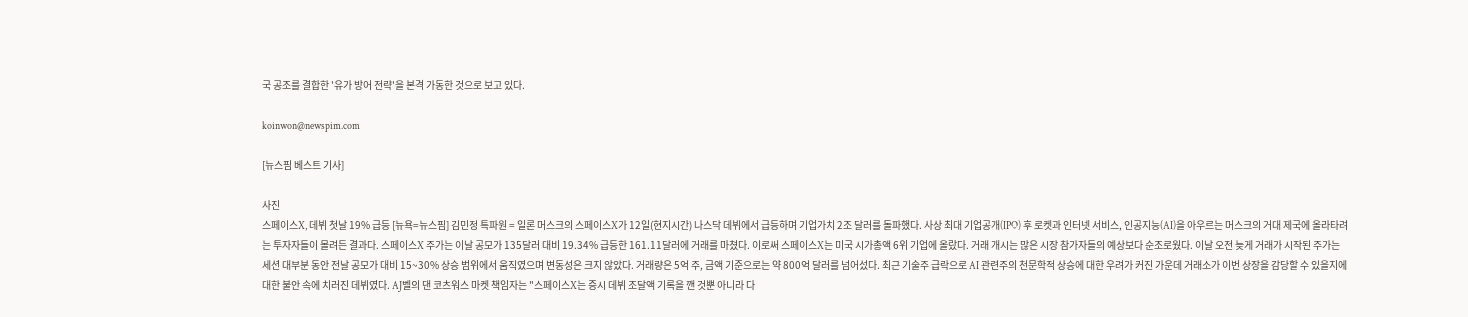국 공조를 결합한 '유가 방어 전략'을 본격 가동한 것으로 보고 있다.

koinwon@newspim.com

[뉴스핌 베스트 기사]

사진
스페이스X, 데뷔 첫날 19% 급등 [뉴욕=뉴스핌] 김민정 특파원 = 일론 머스크의 스페이스X가 12일(현지시간) 나스닥 데뷔에서 급등하며 기업가치 2조 달러를 돌파했다. 사상 최대 기업공개(IPO) 후 로켓과 인터넷 서비스, 인공지능(AI)을 아우르는 머스크의 거대 제국에 올라타려는 투자자들이 몰려든 결과다. 스페이스X 주가는 이날 공모가 135달러 대비 19.34% 급등한 161.11달러에 거래를 마쳤다. 이로써 스페이스X는 미국 시가총액 6위 기업에 올랐다. 거래 개시는 많은 시장 참가자들의 예상보다 순조로웠다. 이날 오전 늦게 거래가 시작된 주가는 세션 대부분 동안 전날 공모가 대비 15~30% 상승 범위에서 움직였으며 변동성은 크지 않았다. 거래량은 5억 주, 금액 기준으로는 약 800억 달러를 넘어섰다. 최근 기술주 급락으로 AI 관련주의 천문학적 상승에 대한 우려가 커진 가운데 거래소가 이번 상장을 감당할 수 있을지에 대한 불안 속에 치러진 데뷔였다. AJ벨의 댄 코츠워스 마켓 책임자는 "스페이스X는 증시 데뷔 조달액 기록을 깬 것뿐 아니라 다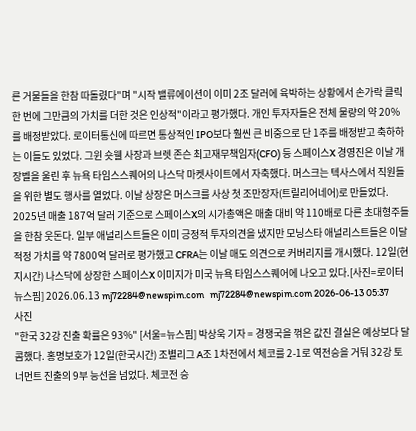른 거물들을 한참 따돌렸다"며 "시작 밸류에이션이 이미 2조 달러에 육박하는 상황에서 손가락 클릭 한 번에 그만큼의 가치를 더한 것은 인상적"이라고 평가했다. 개인 투자자들은 전체 물량의 약 20%를 배정받았다. 로이터통신에 따르면 통상적인 IPO보다 훨씬 큰 비중으로 단 1주를 배정받고 축하하는 이들도 있었다. 그윈 숏웰 사장과 브렛 존슨 최고재무책임자(CFO) 등 스페이스X 경영진은 이날 개장벨을 울린 후 뉴욕 타임스스퀘어의 나스닥 마켓사이트에서 자축했다. 머스크는 텍사스에서 직원들을 위한 별도 행사를 열었다. 이날 상장은 머스크를 사상 첫 조만장자(트릴리어네어)로 만들었다. 2025년 매출 187억 달러 기준으로 스페이스X의 시가총액은 매출 대비 약 110배로 다른 초대형주들을 한참 웃돈다. 일부 애널리스트들은 이미 긍정적 투자의견을 냈지만 모닝스타 애널리스트들은 이달 적정 가치를 약 7800억 달러로 평가했고 CFRA는 이날 매도 의견으로 커버리지를 개시했다. 12일(현지시간) 나스닥에 상장한 스페이스X 이미지가 미국 뉴욕 타임스스퀘어에 나오고 있다.[사진=로이터 뉴스핌] 2026.06.13 mj72284@newspim.com   mj72284@newspim.com 2026-06-13 05:37
사진
"한국 32강 진출 확률은 93%" [서울=뉴스핌] 박상욱 기자 = 경쟁국을 꺾은 값진 결실은 예상보다 달콤했다. 홍명보호가 12일(한국시간) 조별리그 A조 1차전에서 체코를 2-1로 역전승을 거둬 32강 토너먼트 진출의 9부 능선을 넘었다. 체코전 승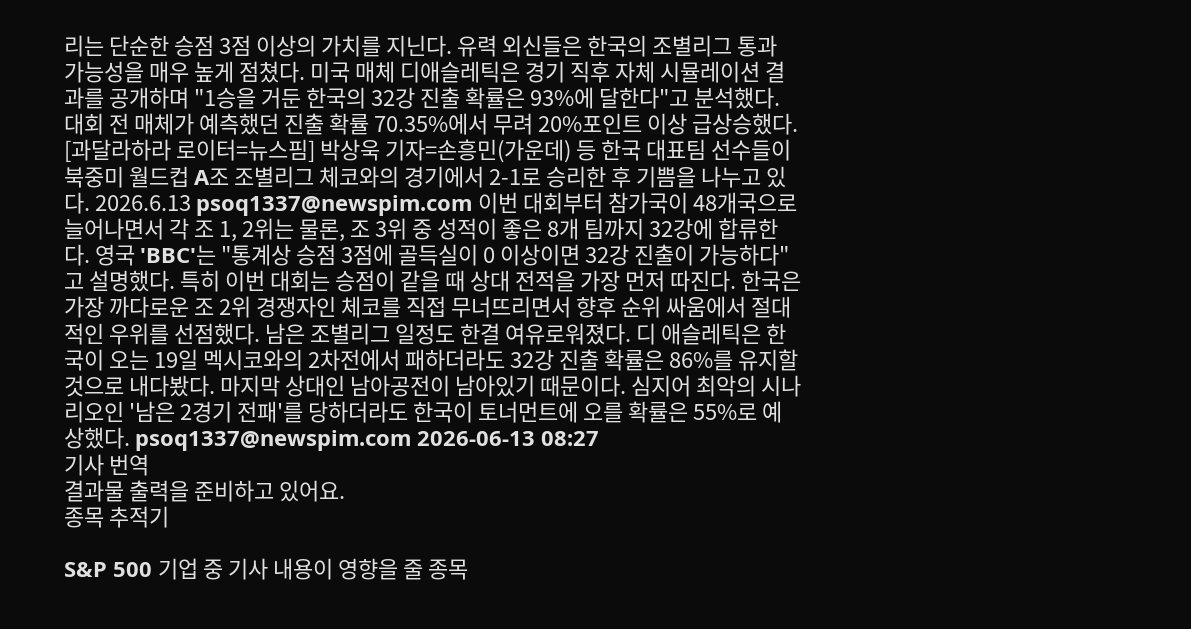리는 단순한 승점 3점 이상의 가치를 지닌다. 유력 외신들은 한국의 조별리그 통과 가능성을 매우 높게 점쳤다. 미국 매체 디애슬레틱은 경기 직후 자체 시뮬레이션 결과를 공개하며 "1승을 거둔 한국의 32강 진출 확률은 93%에 달한다"고 분석했다. 대회 전 매체가 예측했던 진출 확률 70.35%에서 무려 20%포인트 이상 급상승했다. [과달라하라 로이터=뉴스핌] 박상욱 기자=손흥민(가운데) 등 한국 대표팀 선수들이 북중미 월드컵 A조 조별리그 체코와의 경기에서 2-1로 승리한 후 기쁨을 나누고 있다. 2026.6.13 psoq1337@newspim.com 이번 대회부터 참가국이 48개국으로 늘어나면서 각 조 1, 2위는 물론, 조 3위 중 성적이 좋은 8개 팀까지 32강에 합류한다. 영국 'BBC'는 "통계상 승점 3점에 골득실이 0 이상이면 32강 진출이 가능하다"고 설명했다. 특히 이번 대회는 승점이 같을 때 상대 전적을 가장 먼저 따진다. 한국은 가장 까다로운 조 2위 경쟁자인 체코를 직접 무너뜨리면서 향후 순위 싸움에서 절대적인 우위를 선점했다. 남은 조별리그 일정도 한결 여유로워졌다. 디 애슬레틱은 한국이 오는 19일 멕시코와의 2차전에서 패하더라도 32강 진출 확률은 86%를 유지할 것으로 내다봤다. 마지막 상대인 남아공전이 남아있기 때문이다. 심지어 최악의 시나리오인 '남은 2경기 전패'를 당하더라도 한국이 토너먼트에 오를 확률은 55%로 예상했다. psoq1337@newspim.com 2026-06-13 08:27
기사 번역
결과물 출력을 준비하고 있어요.
종목 추적기

S&P 500 기업 중 기사 내용이 영향을 줄 종목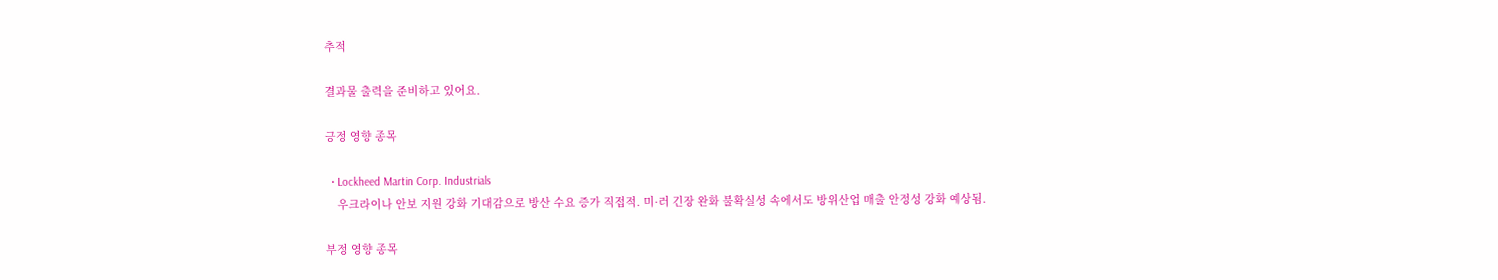추적

결과물 출력을 준비하고 있어요.

긍정 영향 종목

  • Lockheed Martin Corp. Industrials
    우크라이나 안보 지원 강화 기대감으로 방산 수요 증가 직접적. 미·러 긴장 완화 불확실성 속에서도 방위산업 매출 안정성 강화 예상됨.

부정 영향 종목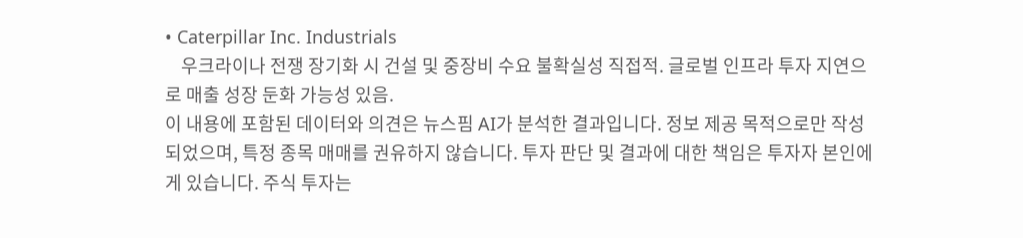• Caterpillar Inc. Industrials
    우크라이나 전쟁 장기화 시 건설 및 중장비 수요 불확실성 직접적. 글로벌 인프라 투자 지연으로 매출 성장 둔화 가능성 있음.
이 내용에 포함된 데이터와 의견은 뉴스핌 AI가 분석한 결과입니다. 정보 제공 목적으로만 작성되었으며, 특정 종목 매매를 권유하지 않습니다. 투자 판단 및 결과에 대한 책임은 투자자 본인에게 있습니다. 주식 투자는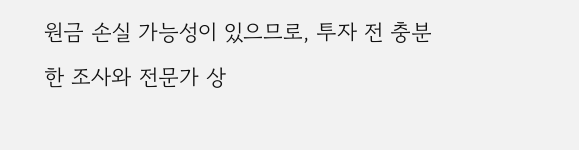원금 손실 가능성이 있으므로, 투자 전 충분한 조사와 전문가 상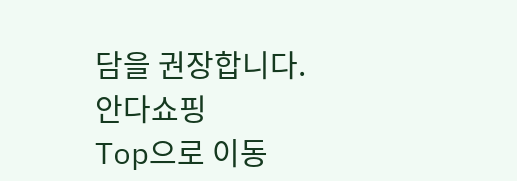담을 권장합니다.
안다쇼핑
Top으로 이동